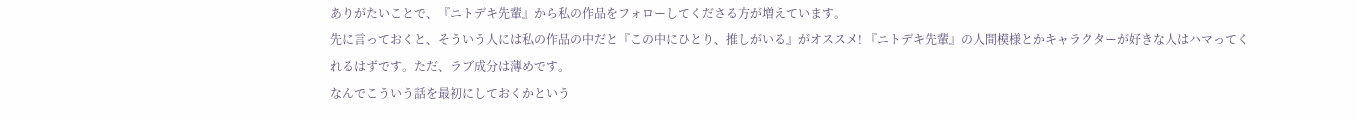ありがたいことで、『ニトデキ先輩』から私の作品をフォローしてくださる方が増えています。
先に言っておくと、そういう人には私の作品の中だと『この中にひとり、推しがいる』がオススメ! 『ニトデキ先輩』の人間模様とかキャラクターが好きな人はハマってくれるはずです。ただ、ラブ成分は薄めです。
なんでこういう話を最初にしておくかという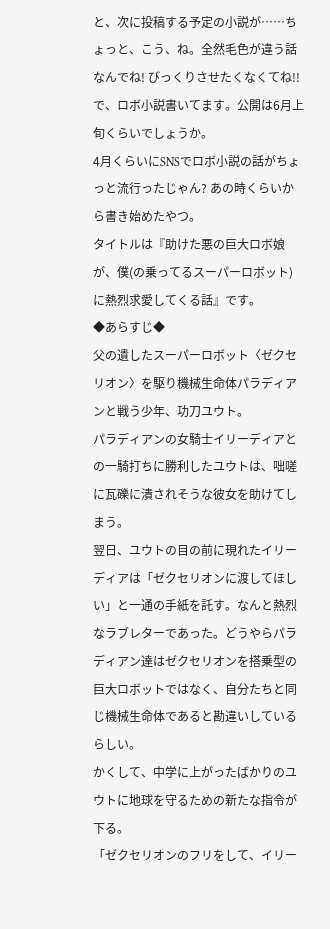と、次に投稿する予定の小説が……ちょっと、こう、ね。全然毛色が違う話なんでね! びっくりさせたくなくてね!!
で、ロボ小説書いてます。公開は6月上旬くらいでしょうか。
4月くらいにSNSでロボ小説の話がちょっと流行ったじゃん? あの時くらいから書き始めたやつ。
タイトルは『助けた悪の巨大ロボ娘が、僕(の乗ってるスーパーロボット)に熱烈求愛してくる話』です。
◆あらすじ◆
父の遺したスーパーロボット〈ゼクセリオン〉を駆り機械生命体パラディアンと戦う少年、功刀ユウト。
パラディアンの女騎士イリーディアとの一騎打ちに勝利したユウトは、咄嗟に瓦礫に潰されそうな彼女を助けてしまう。
翌日、ユウトの目の前に現れたイリーディアは「ゼクセリオンに渡してほしい」と一通の手紙を託す。なんと熱烈なラブレターであった。どうやらパラディアン達はゼクセリオンを搭乗型の巨大ロボットではなく、自分たちと同じ機械生命体であると勘違いしているらしい。
かくして、中学に上がったばかりのユウトに地球を守るための新たな指令が下る。
「ゼクセリオンのフリをして、イリー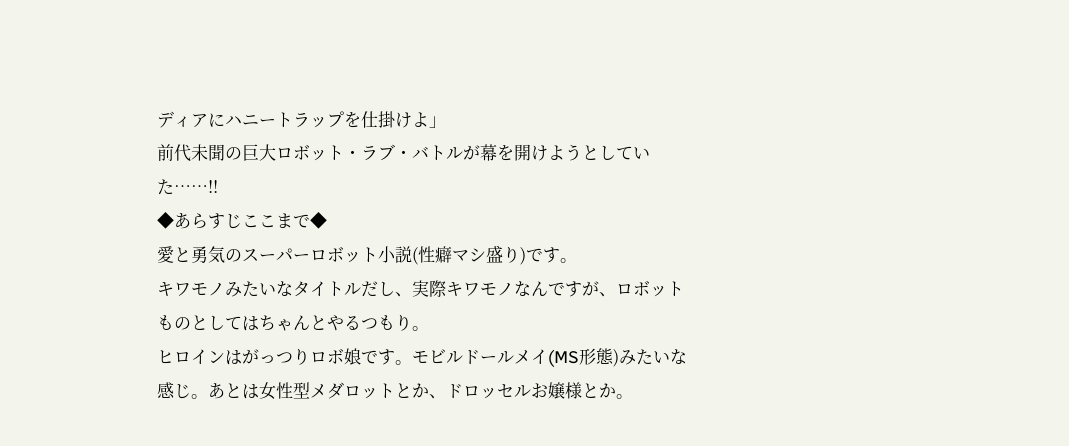ディアにハニートラップを仕掛けよ」
前代未聞の巨大ロボット・ラブ・バトルが幕を開けようとしていた……!!
◆あらすじここまで◆
愛と勇気のスーパーロボット小説(性癖マシ盛り)です。
キワモノみたいなタイトルだし、実際キワモノなんですが、ロボットものとしてはちゃんとやるつもり。
ヒロインはがっつりロボ娘です。モビルドールメイ(MS形態)みたいな感じ。あとは女性型メダロットとか、ドロッセルお嬢様とか。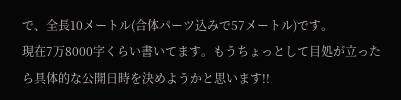で、全長10メートル(合体パーツ込みで57メートル)です。
現在7万8000字くらい書いてます。もうちょっとして目処が立ったら具体的な公開日時を決めようかと思います!!